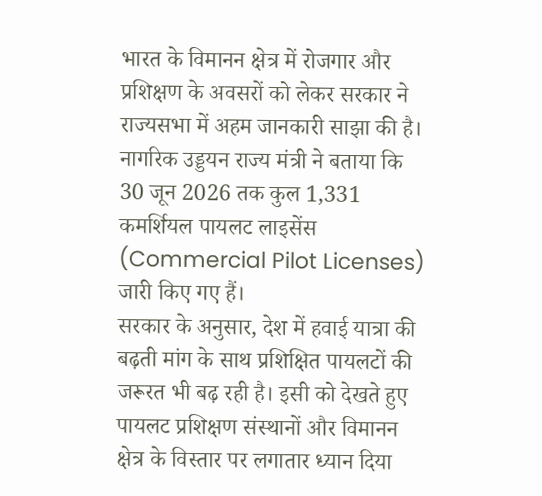भारत के विमानन क्षेत्र में रोजगार और प्रशिक्षण के अवसरों को लेकर सरकार ने राज्यसभा में अहम जानकारी साझा की है। नागरिक उड्डयन राज्य मंत्री ने बताया कि 30 जून 2026 तक कुल 1,331 कमर्शियल पायलट लाइसेंस (Commercial Pilot Licenses) जारी किए गए हैं।
सरकार के अनुसार, देश में हवाई यात्रा की बढ़ती मांग के साथ प्रशिक्षित पायलटों की जरूरत भी बढ़ रही है। इसी को देखते हुए पायलट प्रशिक्षण संस्थानों और विमानन क्षेत्र के विस्तार पर लगातार ध्यान दिया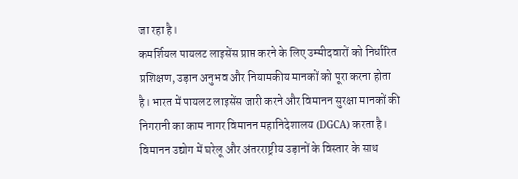जा रहा है।
कमर्शियल पायलट लाइसेंस प्राप्त करने के लिए उम्मीदवारों को निर्धारित प्रशिक्षण, उड़ान अनुभव और नियामकीय मानकों को पूरा करना होता है। भारत में पायलट लाइसेंस जारी करने और विमानन सुरक्षा मानकों की निगरानी का काम नागर विमानन महानिदेशालय (DGCA) करता है।
विमानन उद्योग में घरेलू और अंतरराष्ट्रीय उड़ानों के विस्तार के साथ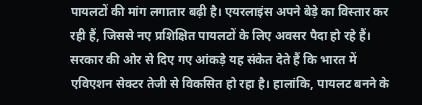पायलटों की मांग लगातार बढ़ी है। एयरलाइंस अपने बेड़े का विस्तार कर रही हैं, जिससे नए प्रशिक्षित पायलटों के लिए अवसर पैदा हो रहे हैं।
सरकार की ओर से दिए गए आंकड़े यह संकेत देते हैं कि भारत में एविएशन सेक्टर तेजी से विकसित हो रहा है। हालांकि, पायलट बनने के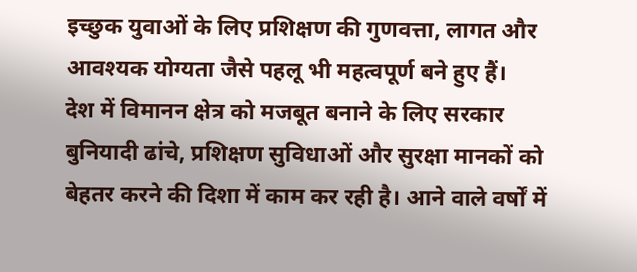इच्छुक युवाओं के लिए प्रशिक्षण की गुणवत्ता, लागत और आवश्यक योग्यता जैसे पहलू भी महत्वपूर्ण बने हुए हैं।
देश में विमानन क्षेत्र को मजबूत बनाने के लिए सरकार बुनियादी ढांचे, प्रशिक्षण सुविधाओं और सुरक्षा मानकों को बेहतर करने की दिशा में काम कर रही है। आने वाले वर्षों में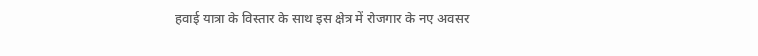हवाई यात्रा के विस्तार के साथ इस क्षेत्र में रोजगार के नए अवसर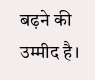बढ़ने की उम्मीद है।